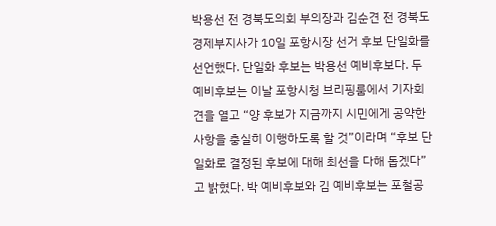박용선 전 경북도의회 부의장과 김순견 전 경북도 경제부지사가 10일 포항시장 선거 후보 단일화를 선언했다. 단일화 후보는 박용선 예비후보다. 두 예비후보는 이날 포항시청 브리핑룸에서 기자회견을 열고 “양 후보가 지금까지 시민에게 공약한 사항을 충실히 이행하도록 할 것”이라며 “후보 단일화로 결정된 후보에 대해 최선을 다해 돕겠다”고 밝혔다. 박 예비후보와 김 예비후보는 포철공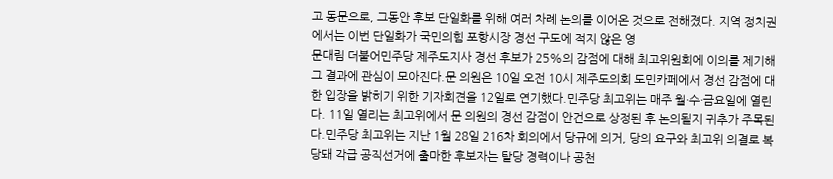고 동문으로, 그동안 후보 단일화를 위해 여러 차례 논의를 이어온 것으로 전해졌다. 지역 정치권에서는 이번 단일화가 국민의힘 포항시장 경선 구도에 적지 않은 영
문대림 더불어민주당 제주도지사 경선 후보가 25%의 감점에 대해 최고위원회에 이의를 제기해 그 결과에 관심이 모아진다.문 의원은 10일 오전 10시 제주도의회 도민카페에서 경선 감점에 대한 입장을 밝히기 위한 기자회견을 12일로 연기했다.민주당 최고위는 매주 월·수·금요일에 열린다. 11일 열리는 최고위에서 문 의원의 경선 감점이 안건으로 상정된 후 논의될지 귀추가 주목된다.민주당 최고위는 지난 1월 28일 216차 회의에서 당규에 의거, 당의 요구와 최고위 의결로 복당돼 각급 공직선거에 출마한 후보자는 탈당 경력이나 공천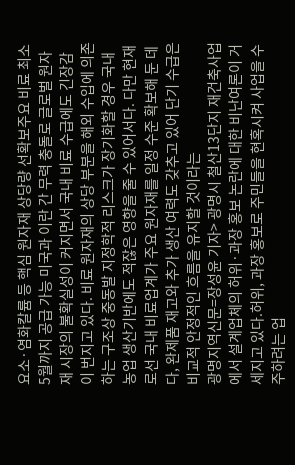요소·염화칼륨 등 핵심 원자재 상당량 선확보주요 비료 최소 5월까지 공급 가능 미국과 이란 간 무력 충돌로 글로벌 원자재 시장의 불확실성이 커지면서 국내 비료 수급에도 긴장감이 번지고 있다. 비료 원자재의 상당 부분을 해외 수입에 의존하는 구조상 중동발 지정학적 리스크가 장기화할 경우 국내 농업 생산기반에도 적잖은 영향을 줄 수 있어서다. 다만 현재로선 국내 비료업계가 주요 원자재를 일정 수준 확보해 둔 데다, 완제품 재고와 추가 생산 여력도 갖추고 있어 단기 수급은 비교적 안정적인 흐름을 유지할 것이라는
광명지역신문=장성윤 기자> 광명시 철산13단지 재건축사업에서 설계업체의 허위·과장 홍보 논란에 대한 비난여론이 거세지고 있다.허위, 과장 홍보로 주민들을 현혹시켜 사업을 수주하려는 업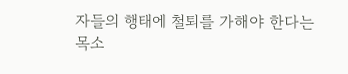자들의 행태에 철퇴를 가해야 한다는 목소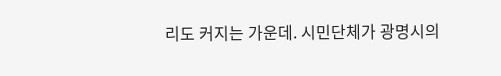리도 커지는 가운데. 시민단체가 광명시의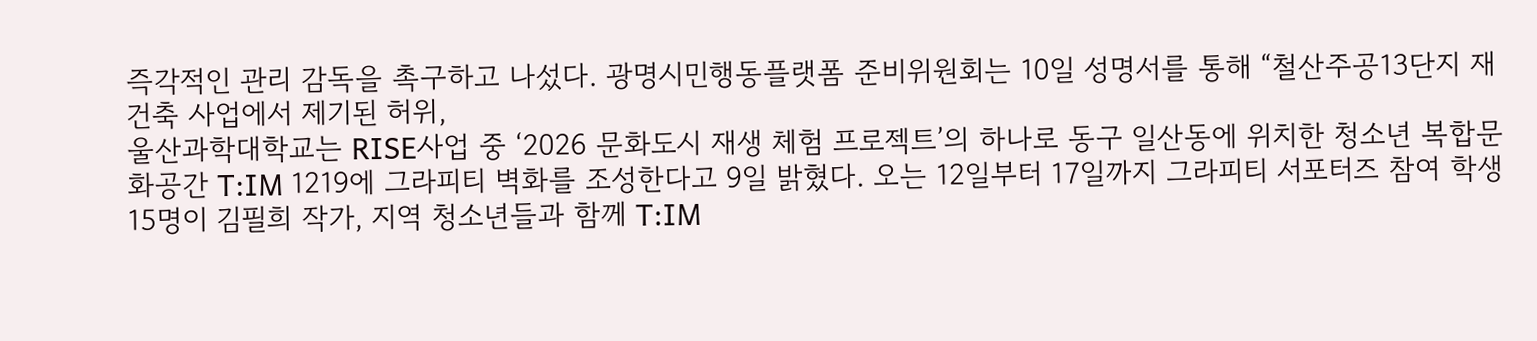즉각적인 관리 감독을 촉구하고 나섰다. 광명시민행동플랫폼 준비위원회는 10일 성명서를 통해 “철산주공13단지 재건축 사업에서 제기된 허위,
울산과학대학교는 RISE사업 중 ‘2026 문화도시 재생 체험 프로젝트’의 하나로 동구 일산동에 위치한 청소년 복합문화공간 T:IM 1219에 그라피티 벽화를 조성한다고 9일 밝혔다. 오는 12일부터 17일까지 그라피티 서포터즈 참여 학생 15명이 김필희 작가, 지역 청소년들과 함께 T:IM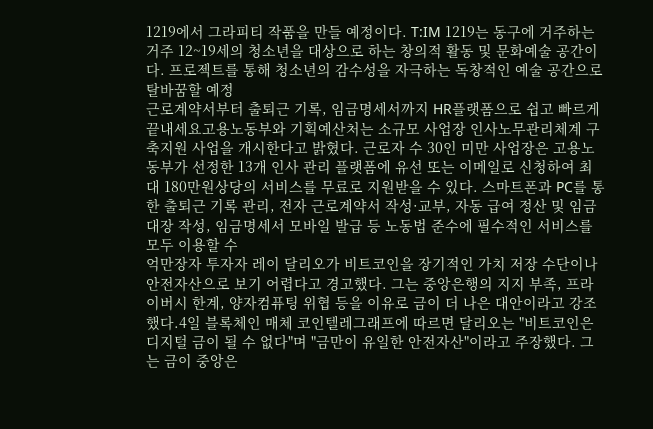1219에서 그라피티 작품을 만들 예정이다. T:IM 1219는 동구에 거주하는 거주 12~19세의 청소년을 대상으로 하는 창의적 활동 및 문화예술 공간이다. 프로젝트를 통해 청소년의 감수성을 자극하는 독창적인 예술 공간으로 탈바꿈할 예정
근로계약서부터 출퇴근 기록, 임금명세서까지 HR플랫폼으로 쉽고 빠르게 끝내세요고용노동부와 기획예산처는 소규모 사업장 인사노무관리체계 구축지원 사업을 개시한다고 밝혔다. 근로자 수 30인 미만 사업장은 고용노동부가 선정한 13개 인사 관리 플랫폼에 유선 또는 이메일로 신청하여 최대 180만원상당의 서비스를 무료로 지원받을 수 있다. 스마트폰과 PC를 통한 출퇴근 기록 관리, 전자 근로계약서 작성·교부, 자동 급여 정산 및 임금대장 작성, 임금명세서 모바일 발급 등 노동법 준수에 필수적인 서비스를 모두 이용할 수
억만장자 투자자 레이 달리오가 비트코인을 장기적인 가치 저장 수단이나 안전자산으로 보기 어렵다고 경고했다. 그는 중앙은행의 지지 부족, 프라이버시 한계, 양자컴퓨팅 위협 등을 이유로 금이 더 나은 대안이라고 강조했다.4일 블록체인 매체 코인텔레그래프에 따르면 달리오는 "비트코인은 디지털 금이 될 수 없다"며 "금만이 유일한 안전자산"이라고 주장했다. 그는 금이 중앙은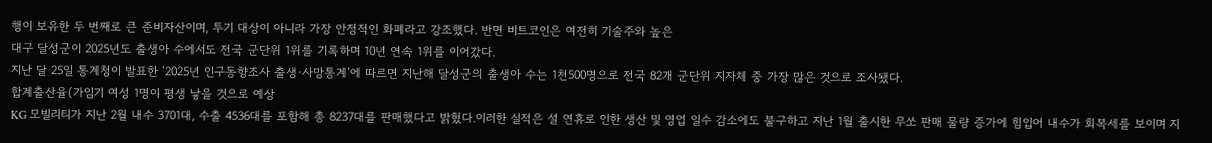행이 보유한 두 번째로 큰 준비자산이며, 투기 대상이 아니라 가장 안정적인 화폐라고 강조했다. 반면 비트코인은 여전히 기술주와 높은
대구 달성군이 2025년도 출생아 수에서도 전국 군단위 1위를 기록하며 10년 연속 1위를 이어갔다.
지난 달 25일 통계청이 발표한 ‘2025년 인구동향조사 출생·사망통계’에 따르면 지난해 달성군의 출생아 수는 1천500명으로 전국 82개 군단위 지자체 중 가장 많은 것으로 조사됐다.
합계출산율(가임기 여성 1명이 평생 낳을 것으로 예상
KG 모빌리티가 지난 2월 내수 3701대, 수출 4536대를 포함해 총 8237대를 판매했다고 밝혔다.이러한 실적은 설 연휴로 인한 생산 및 영업 일수 감소에도 불구하고 지난 1월 출시한 무쏘 판매 물량 증가에 힘입어 내수가 회복세를 보이며 지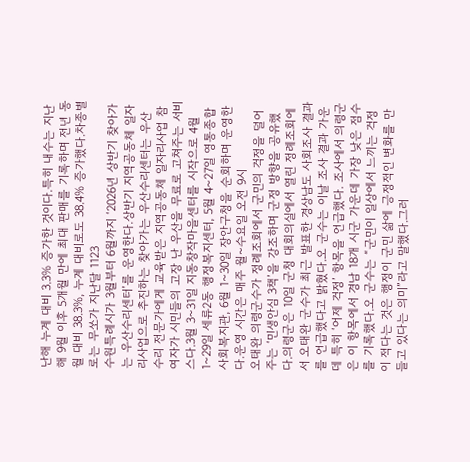난해 누계 대비 3.3% 증가한 것이다.특히 내수는 지난해 9월 이후 5개월 만에 최대 판매를 기록하며 전년 동월 대비 38.3%, 누계 대비로도 38.4% 증가했다.차종별로는 무쏘가 지난달 1123
수원특례시가 3월부터 6월까지 ‘2026년 상반기 찾아가는 우산수리센터’를 운영한다.상반기 지역공동체 일자리사업으로 추진하는 찾아가는 우산수리센터는 우산 수리 전문가에게 교육받은 지역공동체 일자리사업 참여자가 시민들의 고장 난 우산을 무료로 고쳐주는 서비스다.3월 3~31일 지동창작마을센터를 시작으로 4월 1~29일 세류2동 행정복지센터, 5월 4~27일 영통종합사회복지관, 6월 1~30일 장안구청을 순회하며 운영한다.운영 시간은 매주 월~수요일 오전 9시
오태완 의령군수가 정례조회에서 군민의 걱정을 덜어주는 ‘민생안심 3책’을 강조하며 군정 방향을 공유했다.의령군은 10일 군청 대회의실에서 열린 정례조회에서 오태완 군수가 최근 발표한 경상남도 사회조사 결과를 언급했다고 밝혔다.오 군수는 이날 조사 결과 가운데 특히 ‘어제 걱정’ 항목을 언급했다. 조사에서 의령군은 이 항목에서 경남 18개 시군 가운데 가장 낮은 점수를 기록했다.오 군수는 “군민이 일상에서 느끼는 걱정이 적다는 것은 행정이 군민 삶에 긍정적인 변화를 만들고 있다는 의미”라고 말했다.그러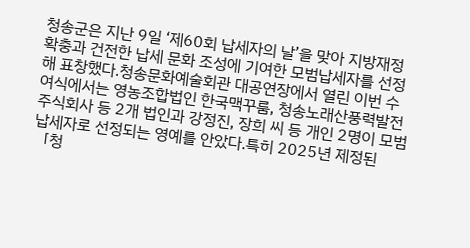청송군은 지난 9일 ‘제60회 납세자의 날’을 맞아 지방재정 확충과 건전한 납세 문화 조성에 기여한 모범납세자를 선정해 표창했다.청송문화예술회관 대공연장에서 열린 이번 수여식에서는 영농조합법인 한국맥꾸룸, 청송노래산풍력발전 주식회사 등 2개 법인과 강정진, 장희 씨 등 개인 2명이 모범납세자로 선정되는 영예를 안았다.특히 2025년 제정된 「청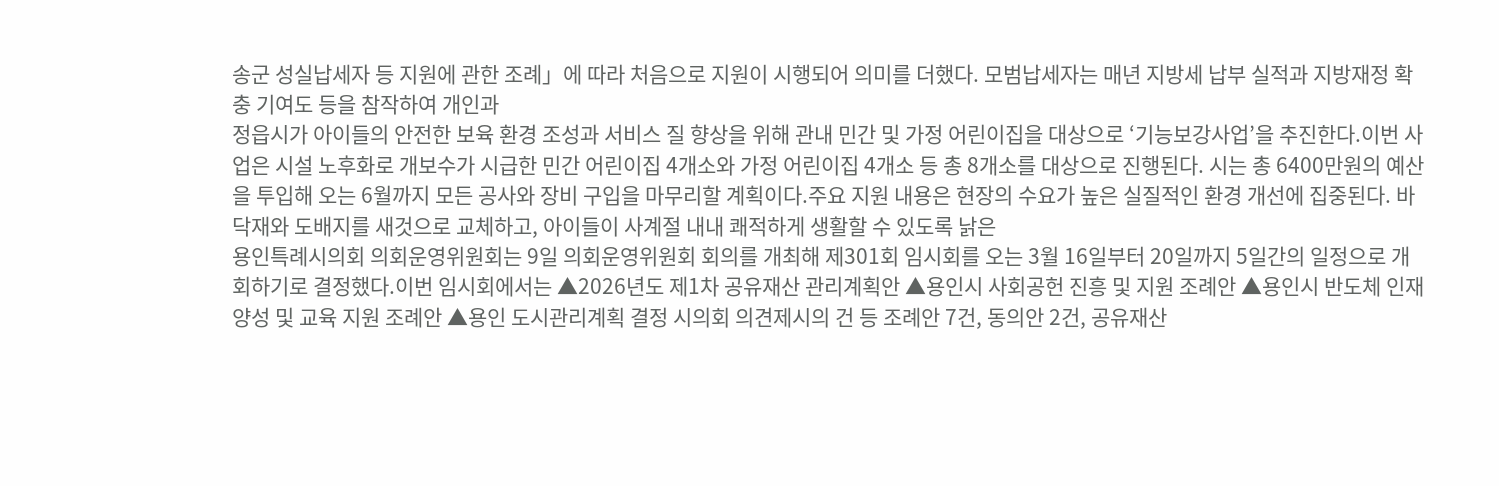송군 성실납세자 등 지원에 관한 조례」에 따라 처음으로 지원이 시행되어 의미를 더했다. 모범납세자는 매년 지방세 납부 실적과 지방재정 확충 기여도 등을 참작하여 개인과
정읍시가 아이들의 안전한 보육 환경 조성과 서비스 질 향상을 위해 관내 민간 및 가정 어린이집을 대상으로 ‘기능보강사업’을 추진한다.이번 사업은 시설 노후화로 개보수가 시급한 민간 어린이집 4개소와 가정 어린이집 4개소 등 총 8개소를 대상으로 진행된다. 시는 총 6400만원의 예산을 투입해 오는 6월까지 모든 공사와 장비 구입을 마무리할 계획이다.주요 지원 내용은 현장의 수요가 높은 실질적인 환경 개선에 집중된다. 바닥재와 도배지를 새것으로 교체하고, 아이들이 사계절 내내 쾌적하게 생활할 수 있도록 낡은
용인특례시의회 의회운영위원회는 9일 의회운영위원회 회의를 개최해 제301회 임시회를 오는 3월 16일부터 20일까지 5일간의 일정으로 개회하기로 결정했다.이번 임시회에서는 ▲2026년도 제1차 공유재산 관리계획안 ▲용인시 사회공헌 진흥 및 지원 조례안 ▲용인시 반도체 인재 양성 및 교육 지원 조례안 ▲용인 도시관리계획 결정 시의회 의견제시의 건 등 조례안 7건, 동의안 2건, 공유재산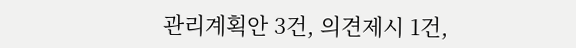관리계획안 3건, 의견제시 1건,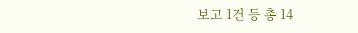보고 1건 등 총 14